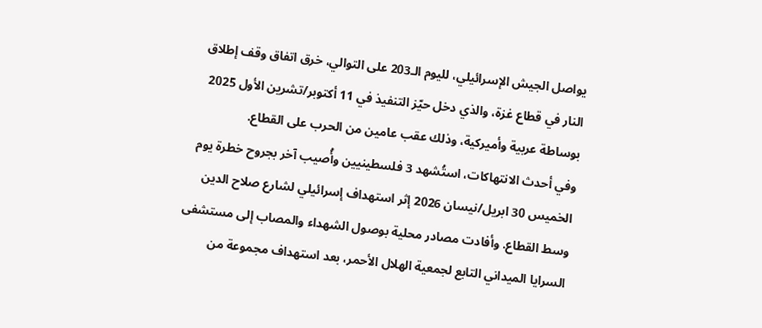يواصل الجيش الإسرائيلي، لليوم الـ203 على التوالي، خرق اتفاق وقف إطلاق النار في قطاع غزة، والذي دخل حيّز التنفيذ في 11 أكتوبر/تشرين الأول 2025 بوساطة عربية وأميركية، وذلك عقب عامين من الحرب على القطاع.
وفي أحدث الانتهاكات، استُشهد 3 فلسطينيين وأُصيب آخر بجروح خطرة يوم الخميس 30 ابريل/نيسان 2026 إثر استهداف إسرائيلي لشارع صلاح الدين وسط القطاع. وأفادت مصادر محلية بوصول الشهداء والمصاب إلى مستشفى السرايا الميداني التابع لجمعية الهلال الأحمر، بعد استهداف مجموعة من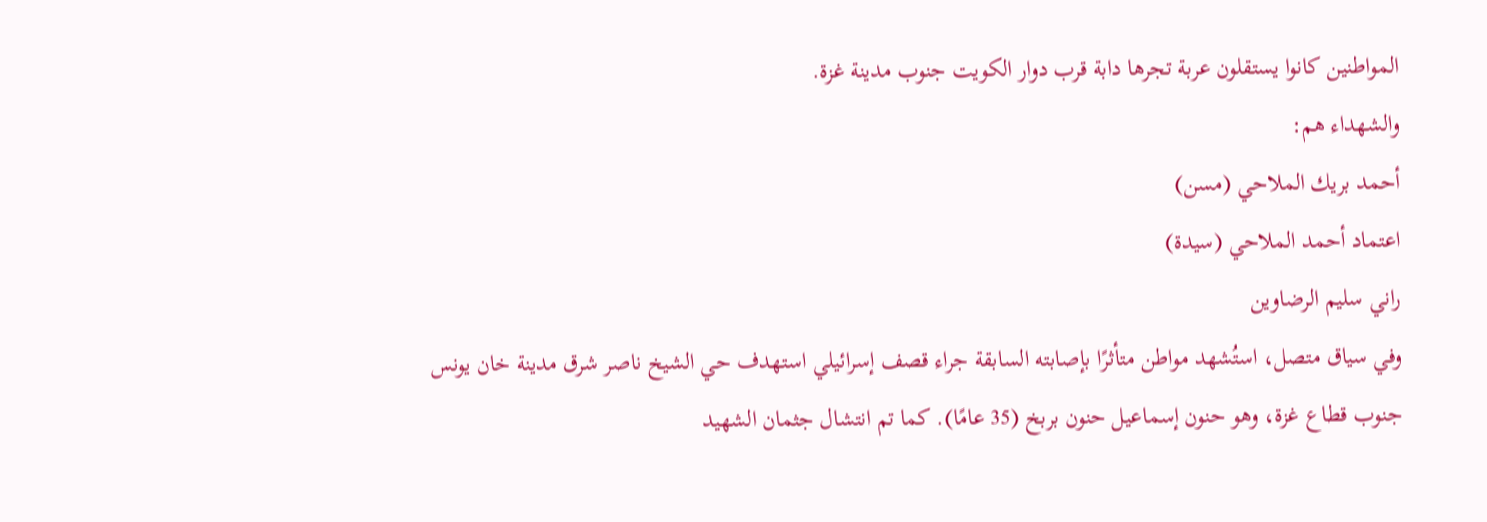المواطنين كانوا يستقلون عربة تجرها دابة قرب دوار الكويت جنوب مدينة غزة.
والشهداء هم:
أحمد بريك الملاحي (مسن)
اعتماد أحمد الملاحي (سيدة)
راني سليم الرضاوين
وفي سياق متصل، استُشهد مواطن متأثرًا بإصابته السابقة جراء قصف إسرائيلي استهدف حي الشيخ ناصر شرق مدينة خان يونس جنوب قطاع غزة، وهو حنون إسماعيل حنون بربخ (35 عامًا). كما تم انتشال جثمان الشهيد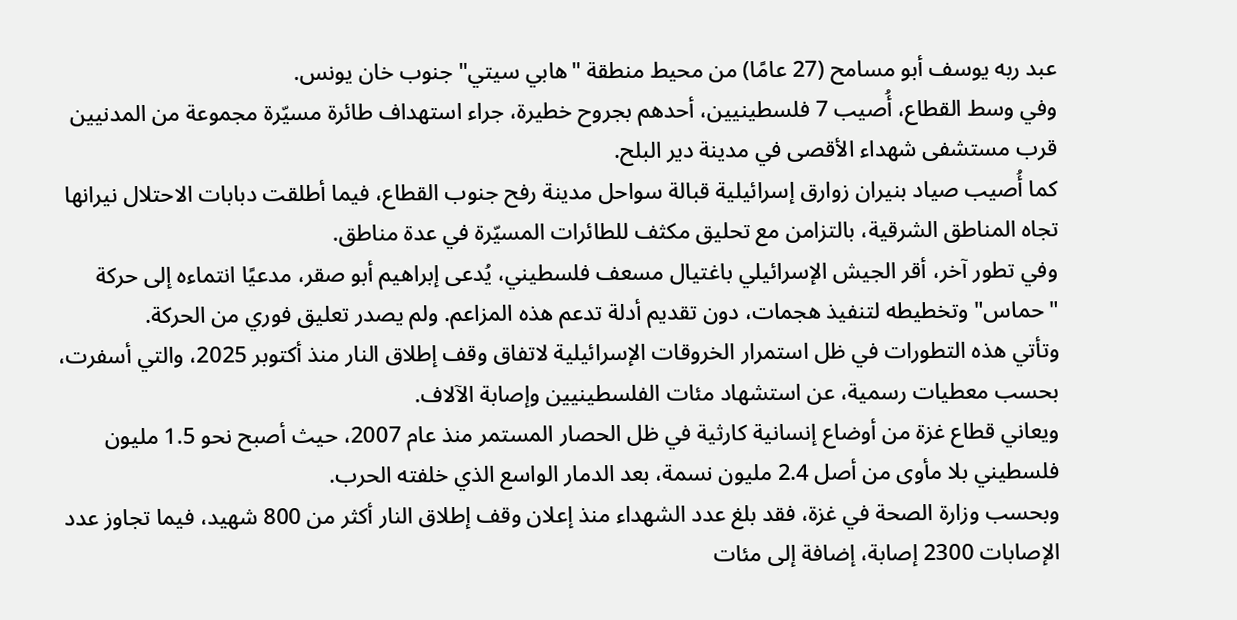عبد ربه يوسف أبو مسامح (27 عامًا) من محيط منطقة "هابي سيتي" جنوب خان يونس.
وفي وسط القطاع، أُصيب 7 فلسطينيين، أحدهم بجروح خطيرة، جراء استهداف طائرة مسيّرة مجموعة من المدنيين قرب مستشفى شهداء الأقصى في مدينة دير البلح.
كما أُصيب صياد بنيران زوارق إسرائيلية قبالة سواحل مدينة رفح جنوب القطاع، فيما أطلقت دبابات الاحتلال نيرانها تجاه المناطق الشرقية، بالتزامن مع تحليق مكثف للطائرات المسيّرة في عدة مناطق.
وفي تطور آخر، أقر الجيش الإسرائيلي باغتيال مسعف فلسطيني، يُدعى إبراهيم أبو صقر، مدعيًا انتماءه إلى حركة "حماس" وتخطيطه لتنفيذ هجمات، دون تقديم أدلة تدعم هذه المزاعم. ولم يصدر تعليق فوري من الحركة.
وتأتي هذه التطورات في ظل استمرار الخروقات الإسرائيلية لاتفاق وقف إطلاق النار منذ أكتوبر 2025، والتي أسفرت، بحسب معطيات رسمية، عن استشهاد مئات الفلسطينيين وإصابة الآلاف.
ويعاني قطاع غزة من أوضاع إنسانية كارثية في ظل الحصار المستمر منذ عام 2007، حيث أصبح نحو 1.5 مليون فلسطيني بلا مأوى من أصل 2.4 مليون نسمة، بعد الدمار الواسع الذي خلفته الحرب.
وبحسب وزارة الصحة في غزة، فقد بلغ عدد الشهداء منذ إعلان وقف إطلاق النار أكثر من 800 شهيد، فيما تجاوز عدد الإصابات 2300 إصابة، إضافة إلى مئات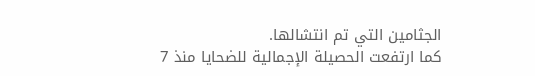الجثامين التي تم انتشالها.
كما ارتفعت الحصيلة الإجمالية للضحايا منذ 7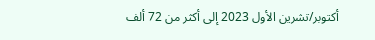أكتوبر/تشرين الأول 2023 إلى أكثر من 72 ألف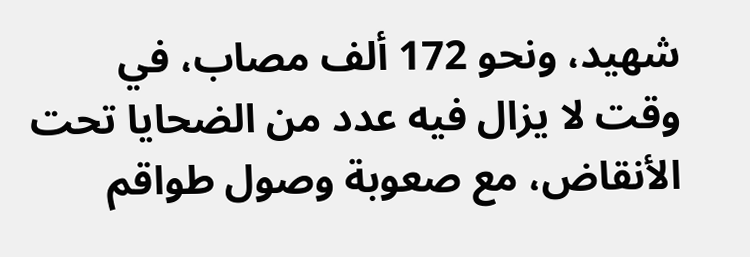شهيد، ونحو 172 ألف مصاب، في وقت لا يزال فيه عدد من الضحايا تحت الأنقاض، مع صعوبة وصول طواقم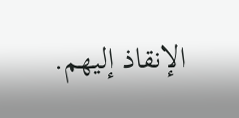الإنقاذ إليهم.